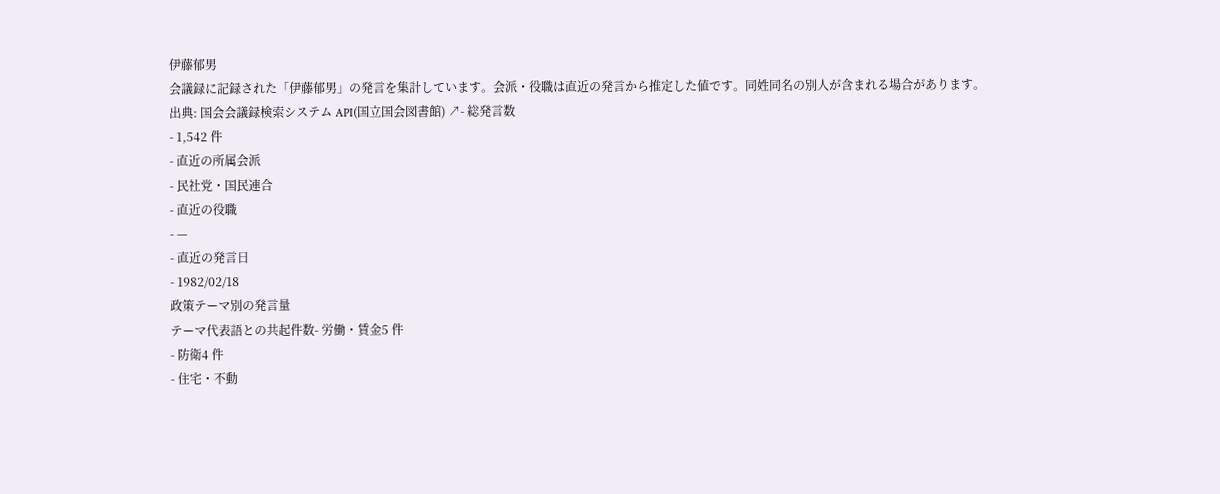伊藤郁男
会議録に記録された「伊藤郁男」の発言を集計しています。会派・役職は直近の発言から推定した値です。同姓同名の別人が含まれる場合があります。
出典: 国会会議録検索システム API(国立国会図書館) ↗- 総発言数
- 1,542 件
- 直近の所属会派
- 民社党・国民連合
- 直近の役職
- —
- 直近の発言日
- 1982/02/18
政策テーマ別の発言量
テーマ代表語との共起件数- 労働・賃金5 件
- 防衛4 件
- 住宅・不動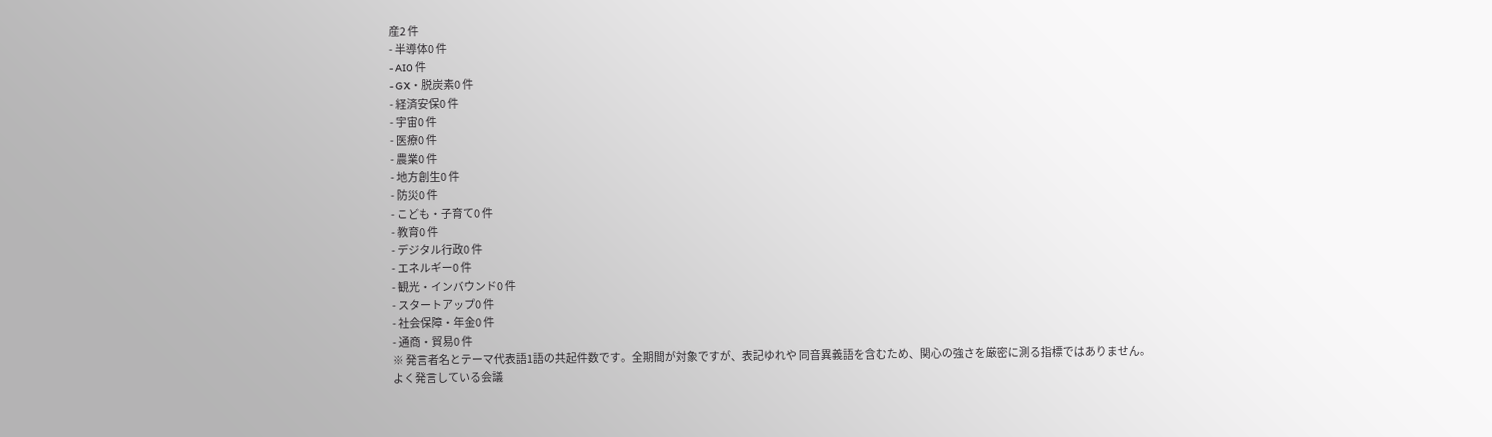産2 件
- 半導体0 件
- AI0 件
- GX・脱炭素0 件
- 経済安保0 件
- 宇宙0 件
- 医療0 件
- 農業0 件
- 地方創生0 件
- 防災0 件
- こども・子育て0 件
- 教育0 件
- デジタル行政0 件
- エネルギー0 件
- 観光・インバウンド0 件
- スタートアップ0 件
- 社会保障・年金0 件
- 通商・貿易0 件
※ 発言者名とテーマ代表語1語の共起件数です。全期間が対象ですが、表記ゆれや 同音異義語を含むため、関心の強さを厳密に測る指標ではありません。
よく発言している会議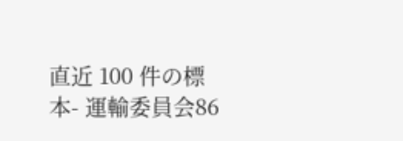直近 100 件の標本- 運輸委員会86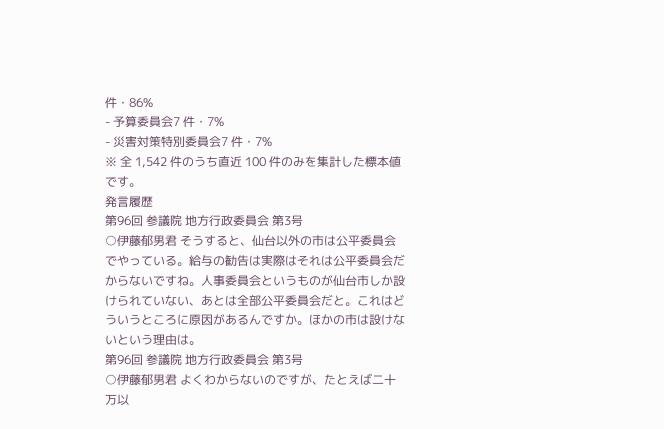件・86%
- 予算委員会7 件・7%
- 災害対策特別委員会7 件・7%
※ 全 1,542 件のうち直近 100 件のみを集計した標本値です。
発言履歴
第96回 参議院 地方行政委員会 第3号
○伊藤郁男君 そうすると、仙台以外の市は公平委員会でやっている。給与の勧告は実際はそれは公平委員会だからないですね。人事委員会というものが仙台市しか設けられていない、あとは全部公平委員会だと。これはどういうところに原因があるんですか。ほかの市は設けないという理由は。
第96回 参議院 地方行政委員会 第3号
○伊藤郁男君 よくわからないのですが、たとえば二十万以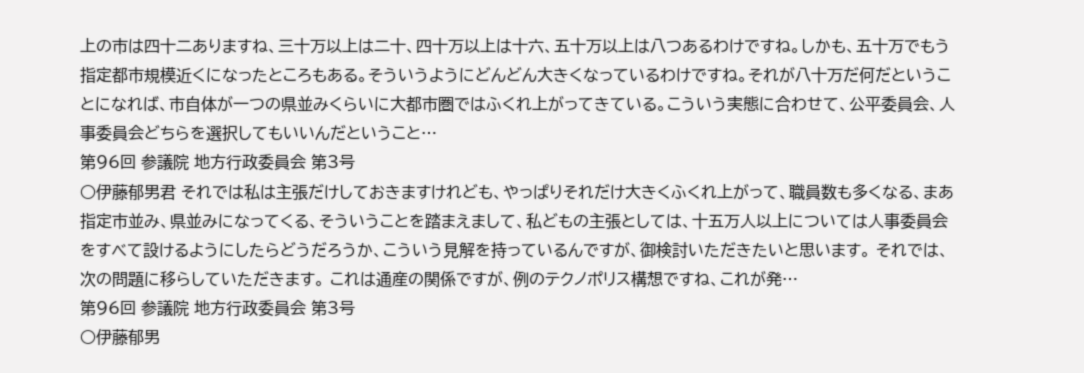上の市は四十二ありますね、三十万以上は二十、四十万以上は十六、五十万以上は八つあるわけですね。しかも、五十万でもう指定都市規模近くになったところもある。そういうようにどんどん大きくなっているわけですね。それが八十万だ何だということになれば、市自体が一つの県並みくらいに大都市圏ではふくれ上がってきている。こういう実態に合わせて、公平委員会、人事委員会どちらを選択してもいいんだということ…
第96回 参議院 地方行政委員会 第3号
○伊藤郁男君 それでは私は主張だけしておきますけれども、やっぱりそれだけ大きくふくれ上がって、職員数も多くなる、まあ指定市並み、県並みになってくる、そういうことを踏まえまして、私どもの主張としては、十五万人以上については人事委員会をすべて設けるようにしたらどうだろうか、こういう見解を持っているんですが、御検討いただきたいと思います。 それでは、次の問題に移らしていただきます。 これは通産の関係ですが、例のテクノポリス構想ですね、これが発…
第96回 参議院 地方行政委員会 第3号
○伊藤郁男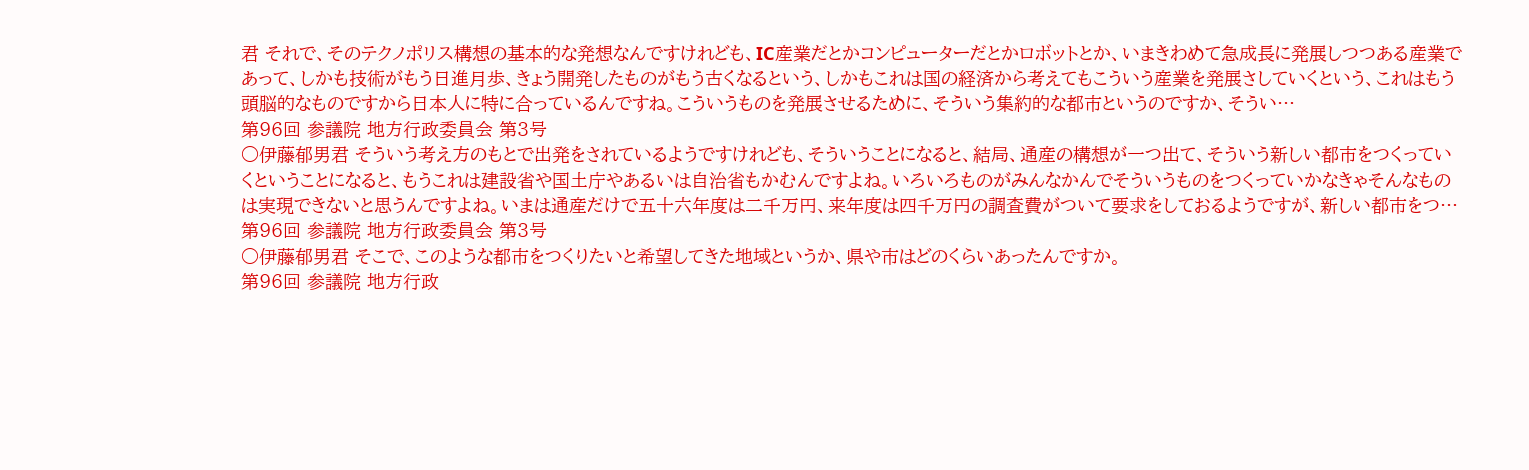君 それで、そのテクノポリス構想の基本的な発想なんですけれども、IC産業だとかコンピューターだとかロボットとか、いまきわめて急成長に発展しつつある産業であって、しかも技術がもう日進月歩、きょう開発したものがもう古くなるという、しかもこれは国の経済から考えてもこういう産業を発展さしていくという、これはもう頭脳的なものですから日本人に特に合っているんですね。こういうものを発展させるために、そういう集約的な都市というのですか、そうい…
第96回 参議院 地方行政委員会 第3号
○伊藤郁男君 そういう考え方のもとで出発をされているようですけれども、そういうことになると、結局、通産の構想が一つ出て、そういう新しい都市をつくっていくということになると、もうこれは建設省や国土庁やあるいは自治省もかむんですよね。いろいろものがみんなかんでそういうものをつくっていかなきゃそんなものは実現できないと思うんですよね。いまは通産だけで五十六年度は二千万円、来年度は四千万円の調査費がついて要求をしておるようですが、新しい都市をつ…
第96回 参議院 地方行政委員会 第3号
○伊藤郁男君 そこで、このような都市をつくりたいと希望してきた地域というか、県や市はどのくらいあったんですか。
第96回 参議院 地方行政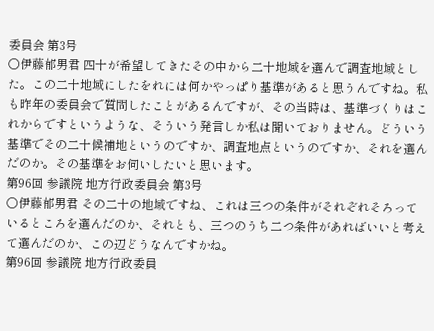委員会 第3号
○伊藤郁男君 四十が希望してきたその中から二十地域を選んで調査地域とした。この二十地域にしたをれには何かやっぱり基準があると思うんですね。私も昨年の委員会で質問したことがあるんですが、その当時は、基準づくりはこれからですというような、そういう発言しか私は聞いておりません。どういう基準でその二十候補地というのですか、調査地点というのですか、それを選んだのか。その基準をお伺いしたいと思います。
第96回 参議院 地方行政委員会 第3号
○伊藤郁男君 その二十の地域ですね、これは三つの条件がそれぞれそろっているところを選んだのか、それとも、三つのうち二つ条件があればいいと考えて選んだのか、この辺どうなんですかね。
第96回 参議院 地方行政委員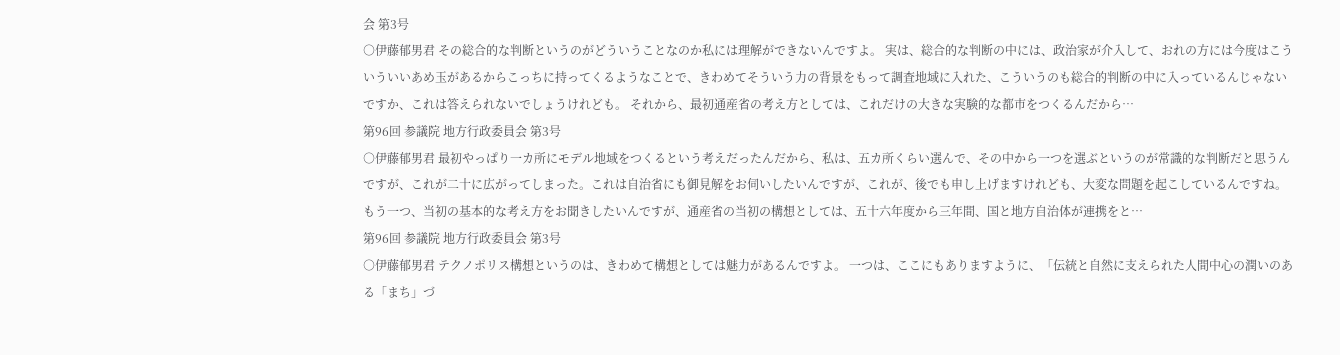会 第3号
○伊藤郁男君 その総合的な判断というのがどういうことなのか私には理解ができないんですよ。 実は、総合的な判断の中には、政治家が介入して、おれの方には今度はこういういいあめ玉があるからこっちに持ってくるようなことで、きわめてそういう力の背景をもって調査地域に入れた、こういうのも総合的判断の中に入っているんじゃないですか、これは答えられないでしょうけれども。 それから、最初通産省の考え方としては、これだけの大きな実験的な都市をつくるんだから…
第96回 参議院 地方行政委員会 第3号
○伊藤郁男君 最初やっぱり一カ所にモデル地域をつくるという考えだったんだから、私は、五カ所くらい選んで、その中から一つを選ぶというのが常識的な判断だと思うんですが、これが二十に広がってしまった。これは自治省にも御見解をお伺いしたいんですが、これが、後でも申し上げますけれども、大変な問題を起こしているんですね。 もう一つ、当初の基本的な考え方をお聞きしたいんですが、通産省の当初の構想としては、五十六年度から三年間、国と地方自治体が連携をと…
第96回 参議院 地方行政委員会 第3号
○伊藤郁男君 テクノポリス構想というのは、きわめて構想としては魅力があるんですよ。 一つは、ここにもありますように、「伝統と自然に支えられた人間中心の潤いのある「まち」づ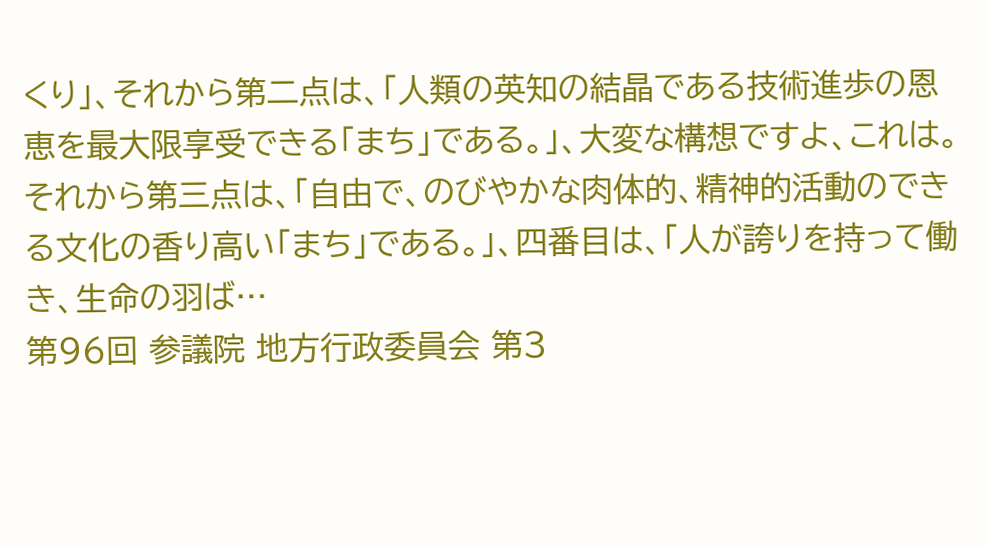くり」、それから第二点は、「人類の英知の結晶である技術進歩の恩恵を最大限享受できる「まち」である。」、大変な構想ですよ、これは。それから第三点は、「自由で、のびやかな肉体的、精神的活動のできる文化の香り高い「まち」である。」、四番目は、「人が誇りを持って働き、生命の羽ば…
第96回 参議院 地方行政委員会 第3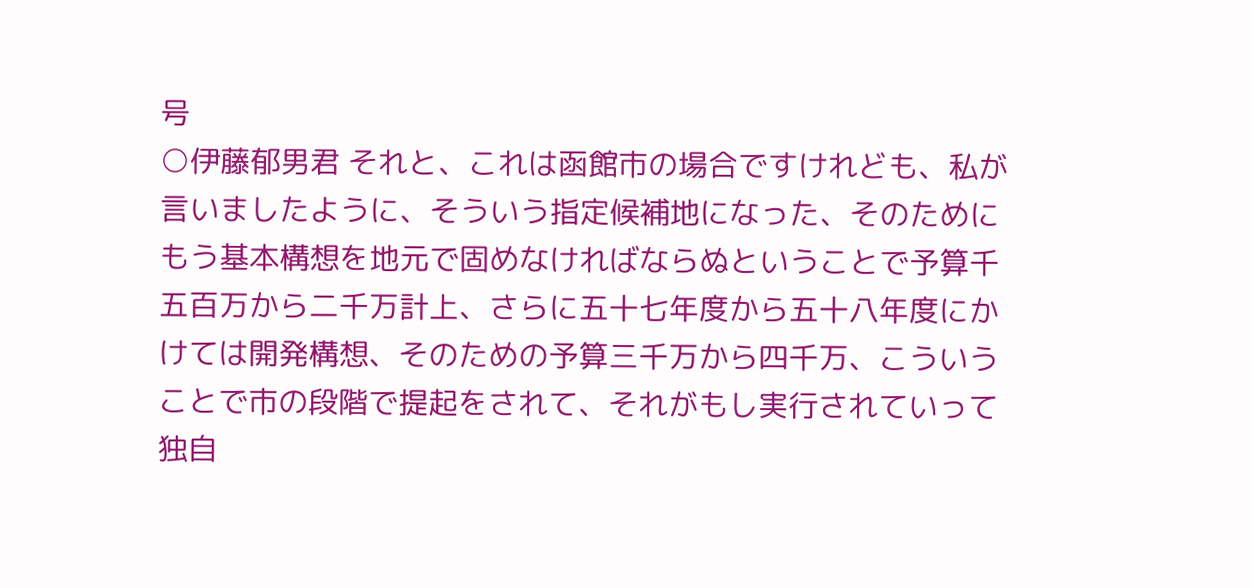号
○伊藤郁男君 それと、これは函館市の場合ですけれども、私が言いましたように、そういう指定候補地になった、そのためにもう基本構想を地元で固めなければならぬということで予算千五百万から二千万計上、さらに五十七年度から五十八年度にかけては開発構想、そのための予算三千万から四千万、こういうことで市の段階で提起をされて、それがもし実行されていって独自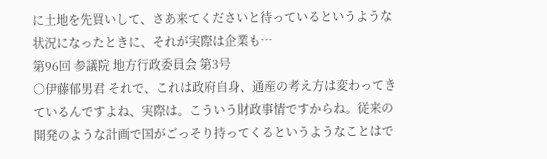に土地を先買いして、さあ来てくださいと待っているというような状況になったときに、それが実際は企業も…
第96回 参議院 地方行政委員会 第3号
○伊藤郁男君 それで、これは政府自身、通産の考え方は変わってきているんですよね、実際は。こういう財政事情ですからね。従来の開発のような計画で国がごっそり持ってくるというようなことはで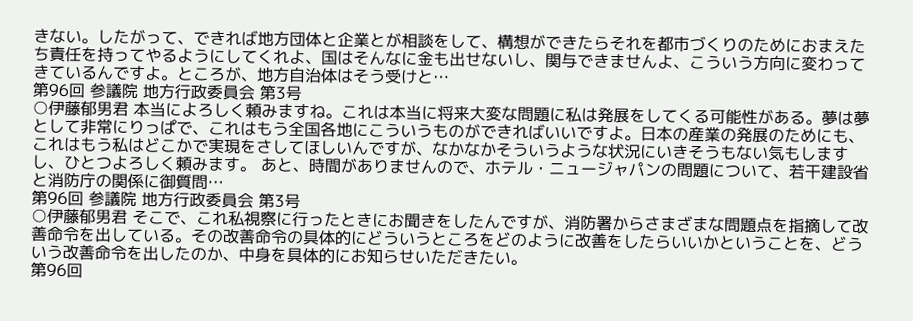きない。したがって、できれば地方団体と企業とが相談をして、構想ができたらそれを都市づくりのためにおまえたち責任を持ってやるようにしてくれよ、国はそんなに金も出せないし、関与できませんよ、こういう方向に変わってきているんですよ。ところが、地方自治体はそう受けと…
第96回 参議院 地方行政委員会 第3号
○伊藤郁男君 本当によろしく頼みますね。これは本当に将来大変な問題に私は発展をしてくる可能性がある。夢は夢として非常にりっぱで、これはもう全国各地にこういうものができればいいですよ。日本の産業の発展のためにも、これはもう私はどこかで実現をさしてほしいんですが、なかなかそういうような状況にいきそうもない気もしますし、ひとつよろしく頼みます。 あと、時間がありませんので、ホテル・ニュージャパンの問題について、若干建設省と消防庁の関係に御質問…
第96回 参議院 地方行政委員会 第3号
○伊藤郁男君 そこで、これ私視察に行ったときにお聞きをしたんですが、消防署からさまざまな問題点を指摘して改善命令を出している。その改善命令の具体的にどういうところをどのように改善をしたらいいかということを、どういう改善命令を出したのか、中身を具体的にお知らせいただきたい。
第96回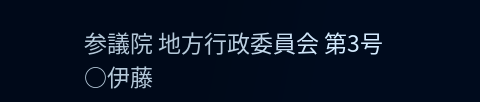参議院 地方行政委員会 第3号
○伊藤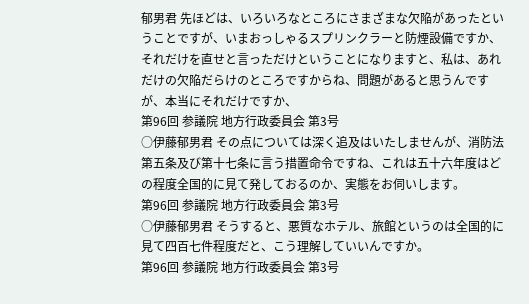郁男君 先ほどは、いろいろなところにさまざまな欠陥があったということですが、いまおっしゃるスプリンクラーと防煙設備ですか、それだけを直せと言っただけということになりますと、私は、あれだけの欠陥だらけのところですからね、問題があると思うんですが、本当にそれだけですか、
第96回 参議院 地方行政委員会 第3号
○伊藤郁男君 その点については深く追及はいたしませんが、消防法第五条及び第十七条に言う措置命令ですね、これは五十六年度はどの程度全国的に見て発しておるのか、実態をお伺いします。
第96回 参議院 地方行政委員会 第3号
○伊藤郁男君 そうすると、悪質なホテル、旅館というのは全国的に見て四百七件程度だと、こう理解していいんですか。
第96回 参議院 地方行政委員会 第3号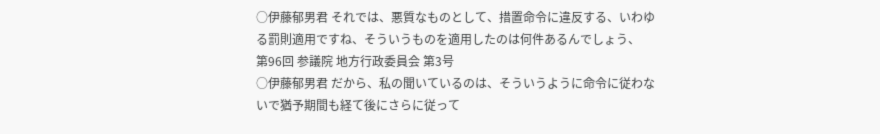○伊藤郁男君 それでは、悪質なものとして、措置命令に違反する、いわゆる罰則適用ですね、そういうものを適用したのは何件あるんでしょう、
第96回 参議院 地方行政委員会 第3号
○伊藤郁男君 だから、私の聞いているのは、そういうように命令に従わないで猶予期間も経て後にさらに従って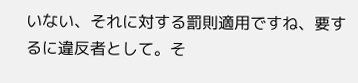いない、それに対する罰則適用ですね、要するに違反者として。そ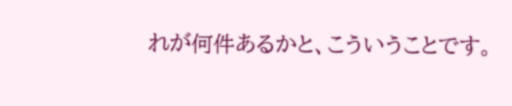れが何件あるかと、こういうことです。